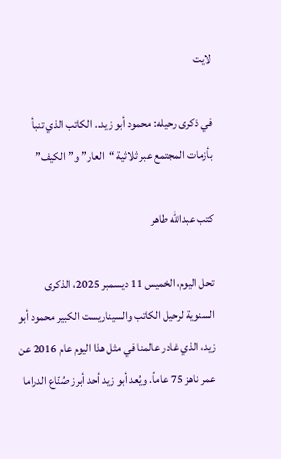لايت

في ذكرى رحيله: محمود أبو زيد.. الكاتب الذي تنبأ بأزمات المجتمع عبر ثلاثية “العار” و”الكيف”

كتب عبدالله طاهر

تحل اليوم، الخميس 11 ديسمبر 2025، الذكرى السنوية لرحيل الكاتب والسيناريست الكبير محمود أبو زيد، الذي غادر عالمنا في مثل هذا اليوم عام 2016 عن عمر ناهز 75 عاماً. ويُعد أبو زيد أحد أبرز صُنّاع الدراما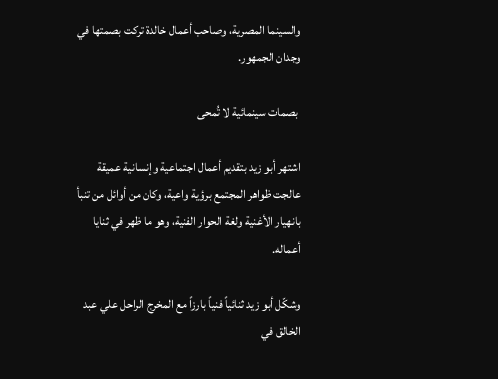والسينما المصرية، وصاحب أعمال خالدة تركت بصمتها في وجدان الجمهور.

 بصمات سينمائية لا تُمحى

اشتهر أبو زيد بتقديم أعمال اجتماعية وإنسانية عميقة عالجت ظواهر المجتمع برؤية واعية، وكان من أوائل من تنبأ بانهيار الأغنية ولغة الحوار الفنية، وهو ما ظهر في ثنايا أعماله.

وشكّل أبو زيد ثنائياً فنياً بارزاً مع المخرج الراحل علي عبد الخالق في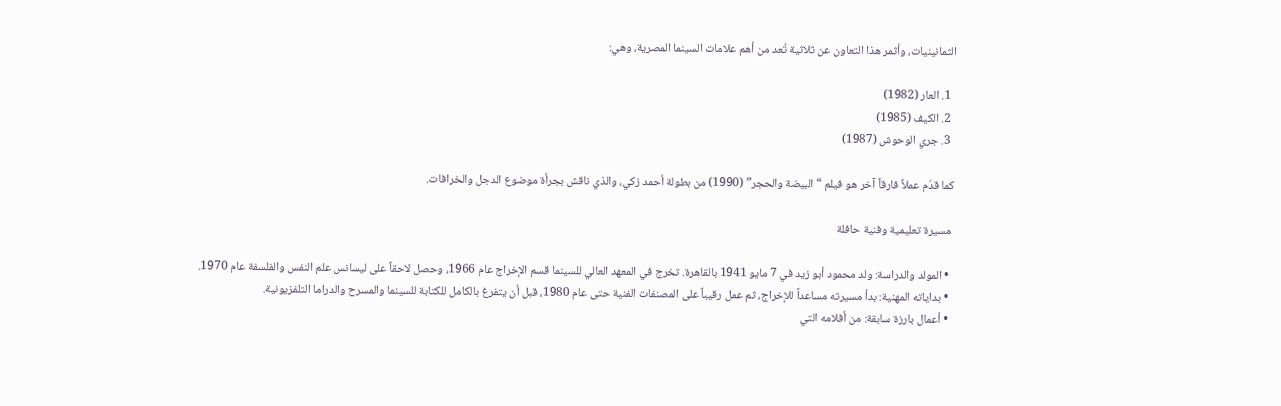الثمانينيات، وأثمر هذا التعاون عن ثلاثية تُعد من أهم علامات السينما المصرية، وهي:

  1. العار (1982)
  2. الكيف (1985)
  3. جري الوحوش (1987)

كما قدّم عملاً فارقاً آخر هو فيلم “البيضة والحجر” (1990) من بطولة أحمد زكي، والذي ناقش بجرأة موضوع الدجل والخرافات.

 مسيرة تعليمية وفنية حافلة

  • المولد والدراسة: ولد محمود أبو زيد في 7 مايو 1941 بالقاهرة. تخرج في المعهد العالي للسينما قسم الإخراج عام 1966، وحصل لاحقاً على ليسانس علم النفس والفلسفة عام 1970.
  • بداياته المهنية: بدأ مسيرته مساعداً للإخراج، ثم عمل رقيباً على المصنفات الفنية حتى عام 1980، قبل أن يتفرغ بالكامل للكتابة للسينما والمسرح والدراما التلفزيونية.
  • أعمال بارزة سابقة: من أفلامه التي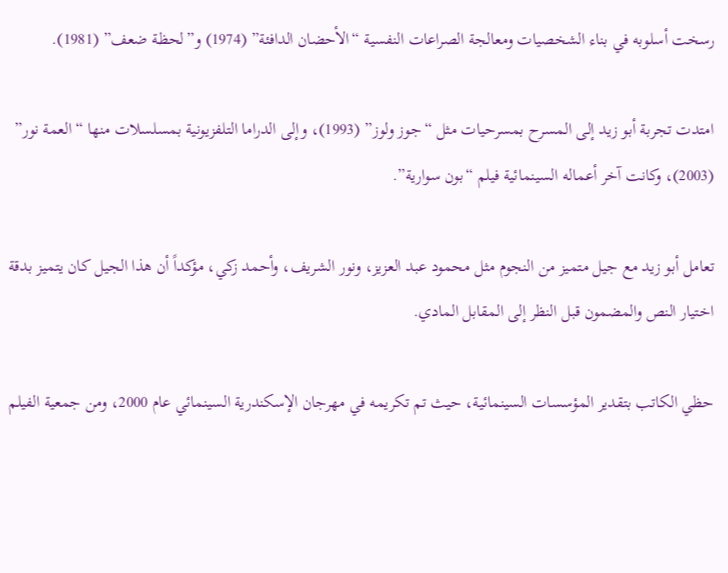رسخت أسلوبه في بناء الشخصيات ومعالجة الصراعات النفسية “الأحضان الدافئة” (1974) و”لحظة ضعف” (1981).

امتدت تجربة أبو زيد إلى المسرح بمسرحيات مثل “جوز ولوز” (1993)، وإلى الدراما التلفزيونية بمسلسلات منها “العمة نور” (2003)، وكانت آخر أعماله السينمائية فيلم “بون سوارية”.

تعامل أبو زيد مع جيل متميز من النجوم مثل محمود عبد العزيز، ونور الشريف، وأحمد زكي، مؤكداً أن هذا الجيل كان يتميز بدقة اختيار النص والمضمون قبل النظر إلى المقابل المادي.

حظي الكاتب بتقدير المؤسسات السينمائية، حيث تم تكريمه في مهرجان الإسكندرية السينمائي عام 2000، ومن جمعية الفيلم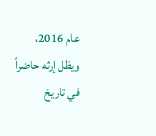عام 2016، ويظل إرثه حاضراً في تاريخ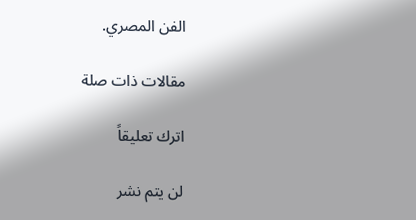الفن المصري.

مقالات ذات صلة

اترك تعليقاً

لن يتم نشر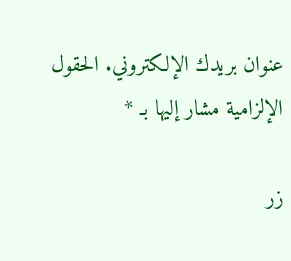عنوان بريدك الإلكتروني. الحقول الإلزامية مشار إليها بـ *

زر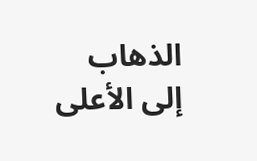الذهاب إلى الأعلى